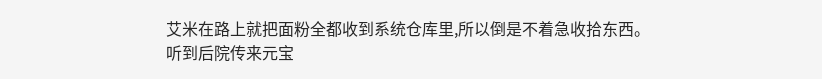艾米在路上就把面粉全都收到系统仓库里,所以倒是不着急收拾东西。
听到后院传来元宝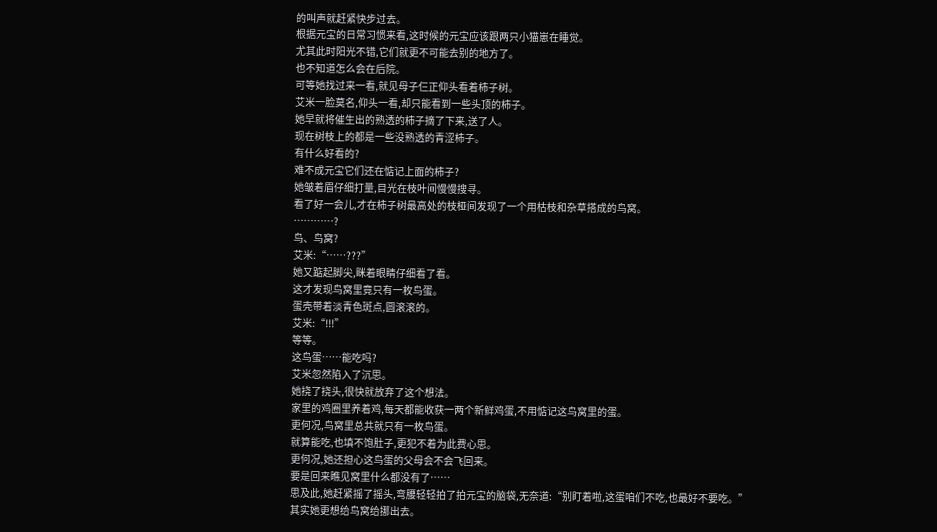的叫声就赶紧快步过去。
根据元宝的日常习惯来看,这时候的元宝应该跟两只小猫崽在睡觉。
尤其此时阳光不错,它们就更不可能去别的地方了。
也不知道怎么会在后院。
可等她找过来一看,就见母子仨正仰头看着柿子树。
艾米一脸莫名,仰头一看,却只能看到一些头顶的柿子。
她早就将催生出的熟透的柿子摘了下来,送了人。
现在树枝上的都是一些没熟透的青涩柿子。
有什么好看的?
难不成元宝它们还在惦记上面的柿子?
她皱着眉仔细打量,目光在枝叶间慢慢搜寻。
看了好一会儿,才在柿子树最高处的枝桠间发现了一个用枯枝和杂草搭成的鸟窝。
…………?
鸟、鸟窝?
艾米:“……???”
她又踮起脚尖,眯着眼睛仔细看了看。
这才发现鸟窝里竟只有一枚鸟蛋。
蛋壳带着淡青色斑点,圆滚滚的。
艾米:“!!!”
等等。
这鸟蛋……能吃吗?
艾米忽然陷入了沉思。
她挠了挠头,很快就放弃了这个想法。
家里的鸡圈里养着鸡,每天都能收获一两个新鲜鸡蛋,不用惦记这鸟窝里的蛋。
更何况,鸟窝里总共就只有一枚鸟蛋。
就算能吃,也填不饱肚子,更犯不着为此费心思。
更何况,她还担心这鸟蛋的父母会不会飞回来。
要是回来瞧见窝里什么都没有了……
思及此,她赶紧摇了摇头,弯腰轻轻拍了拍元宝的脑袋,无奈道:“别盯着啦,这蛋咱们不吃,也最好不要吃。”
其实她更想给鸟窝给挪出去。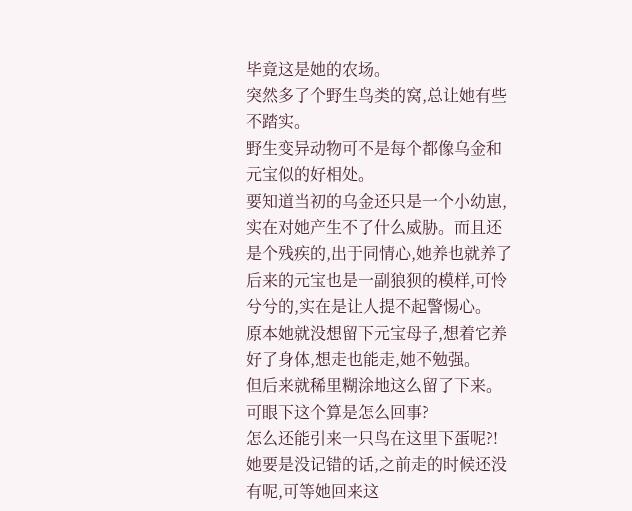毕竟这是她的农场。
突然多了个野生鸟类的窝,总让她有些不踏实。
野生变异动物可不是每个都像乌金和元宝似的好相处。
要知道当初的乌金还只是一个小幼崽,实在对她产生不了什么威胁。而且还是个残疾的,出于同情心,她养也就养了
后来的元宝也是一副狼狈的模样,可怜兮兮的,实在是让人提不起警惕心。
原本她就没想留下元宝母子,想着它养好了身体,想走也能走,她不勉强。
但后来就稀里糊涂地这么留了下来。
可眼下这个算是怎么回事?
怎么还能引来一只鸟在这里下蛋呢?!
她要是没记错的话,之前走的时候还没有呢,可等她回来这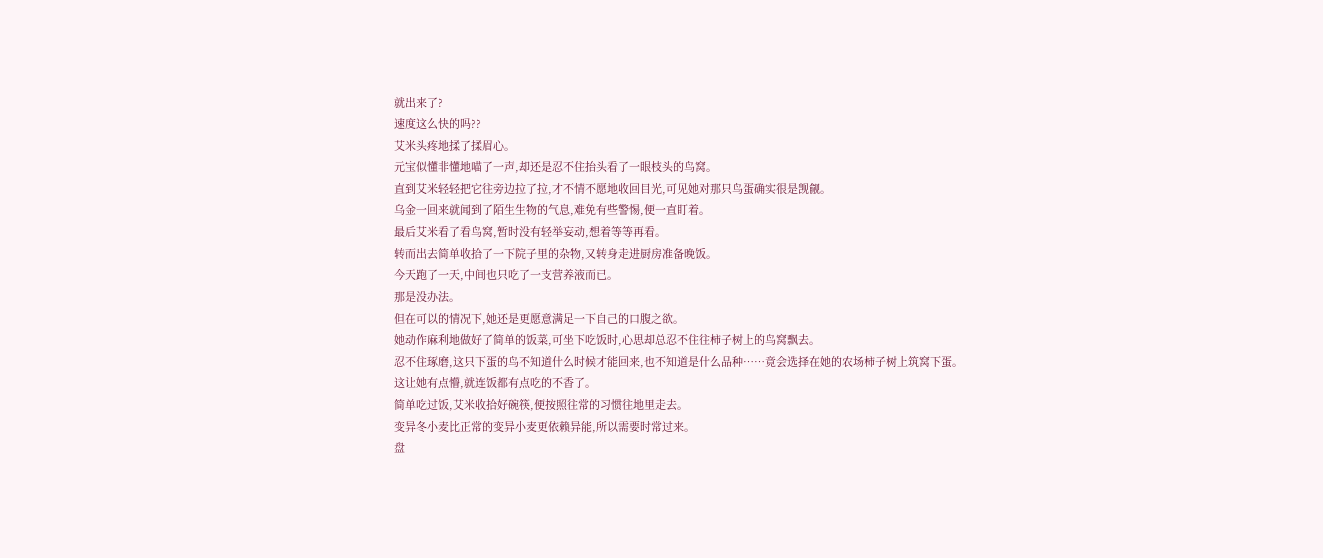就出来了?
速度这么快的吗??
艾米头疼地揉了揉眉心。
元宝似懂非懂地喵了一声,却还是忍不住抬头看了一眼枝头的鸟窝。
直到艾米轻轻把它往旁边拉了拉,才不情不愿地收回目光,可见她对那只鸟蛋确实很是觊觎。
乌金一回来就闻到了陌生生物的气息,难免有些警惕,便一直盯着。
最后艾米看了看鸟窝,暂时没有轻举妄动,想着等等再看。
转而出去简单收拾了一下院子里的杂物,又转身走进厨房准备晚饭。
今天跑了一天,中间也只吃了一支营养液而已。
那是没办法。
但在可以的情况下,她还是更愿意满足一下自己的口腹之欲。
她动作麻利地做好了简单的饭菜,可坐下吃饭时,心思却总忍不住往柿子树上的鸟窝飘去。
忍不住琢磨,这只下蛋的鸟不知道什么时候才能回来,也不知道是什么品种……竟会选择在她的农场柿子树上筑窝下蛋。
这让她有点懵,就连饭都有点吃的不香了。
简单吃过饭,艾米收拾好碗筷,便按照往常的习惯往地里走去。
变异冬小麦比正常的变异小麦更依赖异能,所以需要时常过来。
盘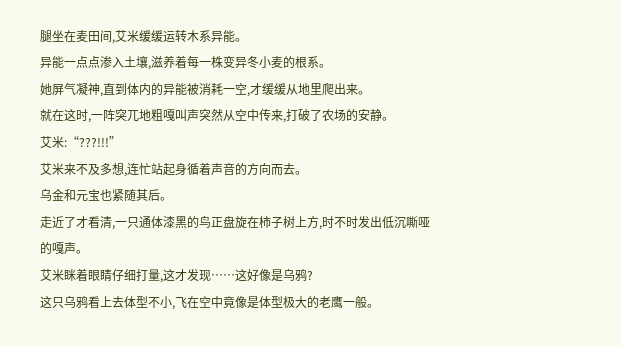腿坐在麦田间,艾米缓缓运转木系异能。
异能一点点渗入土壤,滋养着每一株变异冬小麦的根系。
她屏气凝神,直到体内的异能被消耗一空,才缓缓从地里爬出来。
就在这时,一阵突兀地粗嘎叫声突然从空中传来,打破了农场的安静。
艾米:“???!!!”
艾米来不及多想,连忙站起身循着声音的方向而去。
乌金和元宝也紧随其后。
走近了才看清,一只通体漆黑的鸟正盘旋在柿子树上方,时不时发出低沉嘶哑的嘎声。
艾米眯着眼睛仔细打量,这才发现……这好像是乌鸦?
这只乌鸦看上去体型不小,飞在空中竟像是体型极大的老鹰一般。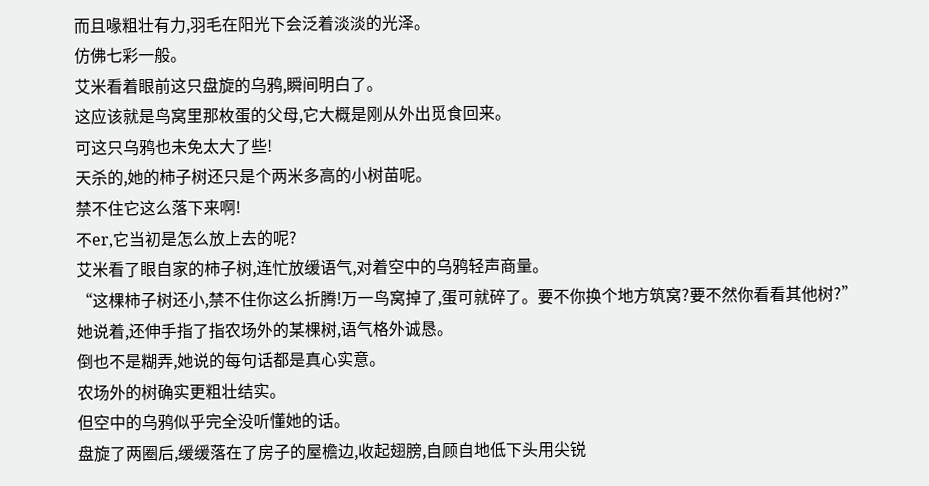而且喙粗壮有力,羽毛在阳光下会泛着淡淡的光泽。
仿佛七彩一般。
艾米看着眼前这只盘旋的乌鸦,瞬间明白了。
这应该就是鸟窝里那枚蛋的父母,它大概是刚从外出觅食回来。
可这只乌鸦也未免太大了些!
天杀的,她的柿子树还只是个两米多高的小树苗呢。
禁不住它这么落下来啊!
不er,它当初是怎么放上去的呢?
艾米看了眼自家的柿子树,连忙放缓语气,对着空中的乌鸦轻声商量。
“这棵柿子树还小,禁不住你这么折腾!万一鸟窝掉了,蛋可就碎了。要不你换个地方筑窝?要不然你看看其他树?”
她说着,还伸手指了指农场外的某棵树,语气格外诚恳。
倒也不是糊弄,她说的每句话都是真心实意。
农场外的树确实更粗壮结实。
但空中的乌鸦似乎完全没听懂她的话。
盘旋了两圈后,缓缓落在了房子的屋檐边,收起翅膀,自顾自地低下头用尖锐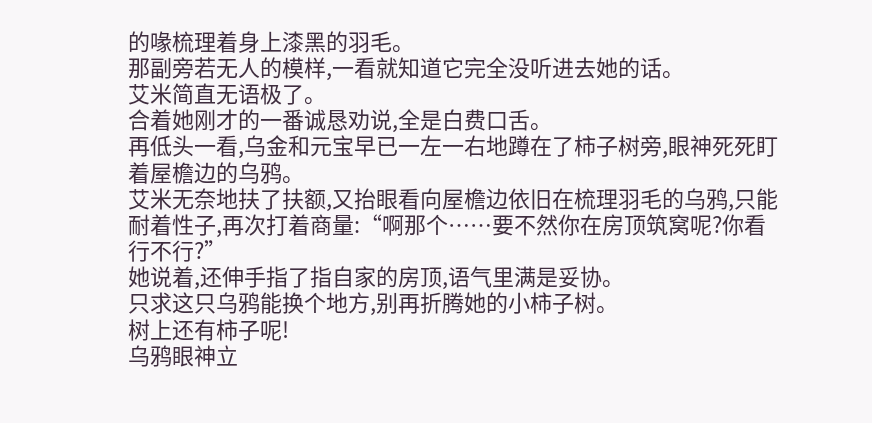的喙梳理着身上漆黑的羽毛。
那副旁若无人的模样,一看就知道它完全没听进去她的话。
艾米简直无语极了。
合着她刚才的一番诚恳劝说,全是白费口舌。
再低头一看,乌金和元宝早已一左一右地蹲在了柿子树旁,眼神死死盯着屋檐边的乌鸦。
艾米无奈地扶了扶额,又抬眼看向屋檐边依旧在梳理羽毛的乌鸦,只能耐着性子,再次打着商量:“啊那个……要不然你在房顶筑窝呢?你看行不行?”
她说着,还伸手指了指自家的房顶,语气里满是妥协。
只求这只乌鸦能换个地方,别再折腾她的小柿子树。
树上还有柿子呢!
乌鸦眼神立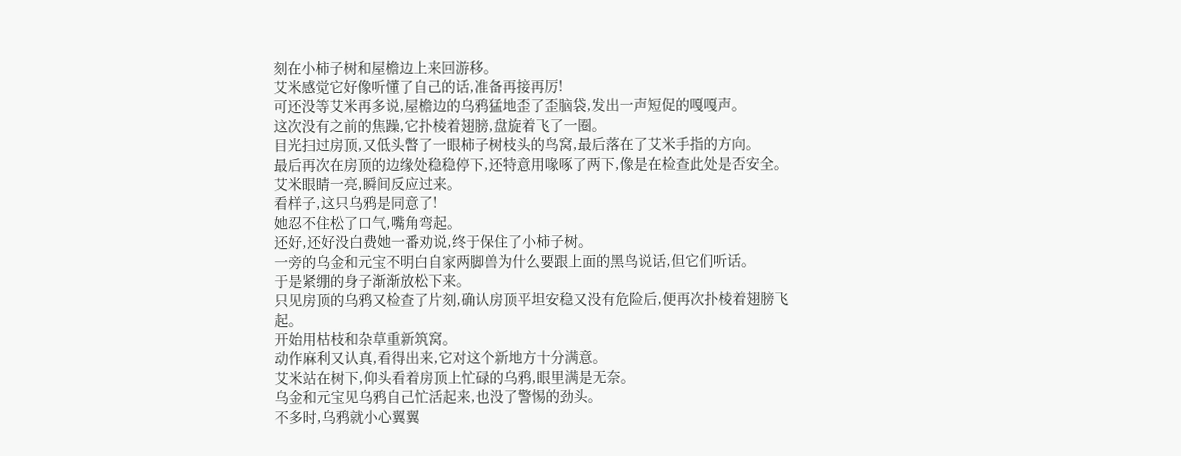刻在小柿子树和屋檐边上来回游移。
艾米感觉它好像听懂了自己的话,准备再接再厉!
可还没等艾米再多说,屋檐边的乌鸦猛地歪了歪脑袋,发出一声短促的嘎嘎声。
这次没有之前的焦躁,它扑棱着翅膀,盘旋着飞了一圈。
目光扫过房顶,又低头瞥了一眼柿子树枝头的鸟窝,最后落在了艾米手指的方向。
最后再次在房顶的边缘处稳稳停下,还特意用喙啄了两下,像是在检查此处是否安全。
艾米眼睛一亮,瞬间反应过来。
看样子,这只乌鸦是同意了!
她忍不住松了口气,嘴角弯起。
还好,还好没白费她一番劝说,终于保住了小柿子树。
一旁的乌金和元宝不明白自家两脚兽为什么要跟上面的黑鸟说话,但它们听话。
于是紧绷的身子渐渐放松下来。
只见房顶的乌鸦又检查了片刻,确认房顶平坦安稳又没有危险后,便再次扑棱着翅膀飞起。
开始用枯枝和杂草重新筑窝。
动作麻利又认真,看得出来,它对这个新地方十分满意。
艾米站在树下,仰头看着房顶上忙碌的乌鸦,眼里满是无奈。
乌金和元宝见乌鸦自己忙活起来,也没了警惕的劲头。
不多时,乌鸦就小心翼翼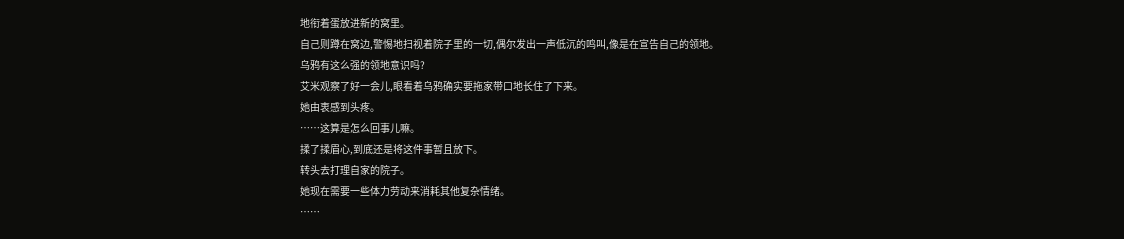地衔着蛋放进新的窝里。
自己则蹲在窝边,警惕地扫视着院子里的一切,偶尔发出一声低沉的鸣叫,像是在宣告自己的领地。
乌鸦有这么强的领地意识吗?
艾米观察了好一会儿,眼看着乌鸦确实要拖家带口地长住了下来。
她由衷感到头疼。
……这算是怎么回事儿嘛。
揉了揉眉心,到底还是将这件事暂且放下。
转头去打理自家的院子。
她现在需要一些体力劳动来消耗其他复杂情绪。
……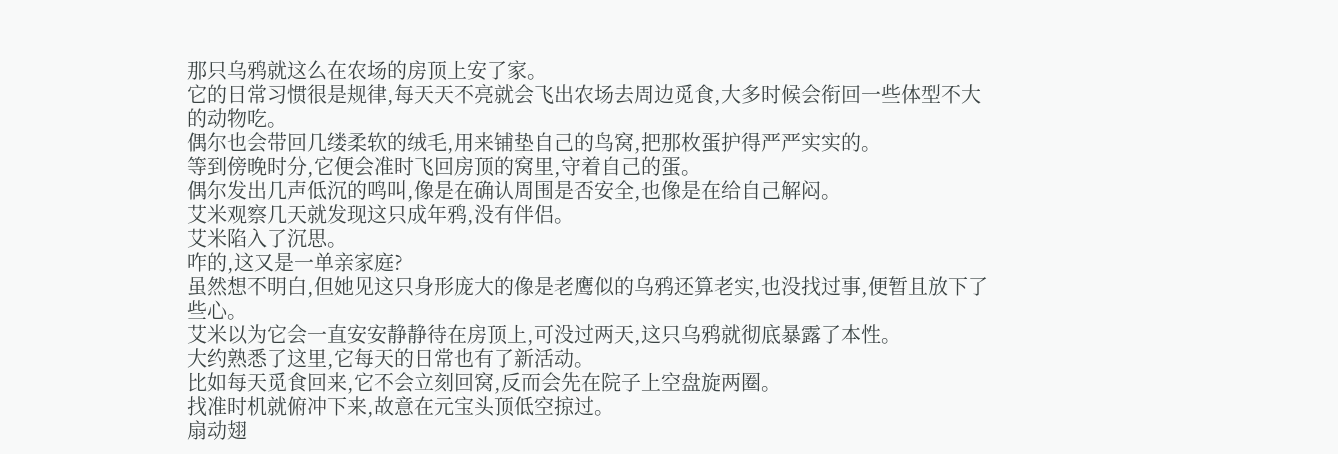那只乌鸦就这么在农场的房顶上安了家。
它的日常习惯很是规律,每天天不亮就会飞出农场去周边觅食,大多时候会衔回一些体型不大的动物吃。
偶尔也会带回几缕柔软的绒毛,用来铺垫自己的鸟窝,把那枚蛋护得严严实实的。
等到傍晚时分,它便会准时飞回房顶的窝里,守着自己的蛋。
偶尔发出几声低沉的鸣叫,像是在确认周围是否安全,也像是在给自己解闷。
艾米观察几天就发现这只成年鸦,没有伴侣。
艾米陷入了沉思。
咋的,这又是一单亲家庭?
虽然想不明白,但她见这只身形庞大的像是老鹰似的乌鸦还算老实,也没找过事,便暂且放下了些心。
艾米以为它会一直安安静静待在房顶上,可没过两天,这只乌鸦就彻底暴露了本性。
大约熟悉了这里,它每天的日常也有了新活动。
比如每天觅食回来,它不会立刻回窝,反而会先在院子上空盘旋两圈。
找准时机就俯冲下来,故意在元宝头顶低空掠过。
扇动翅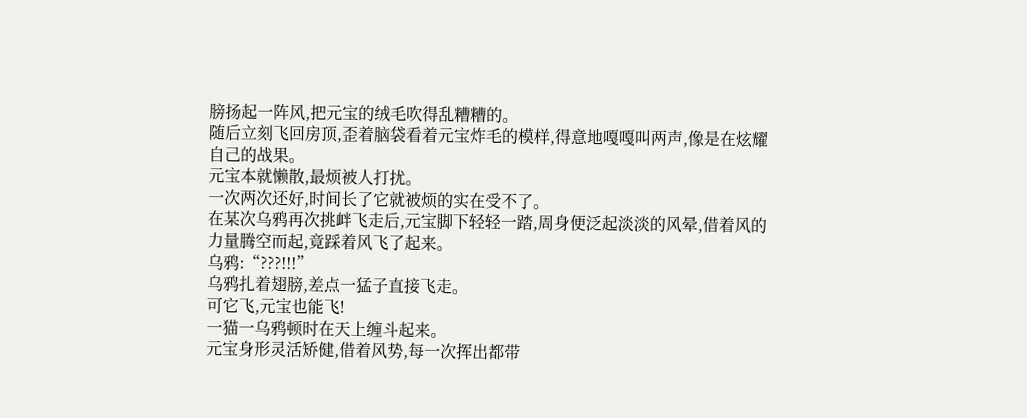膀扬起一阵风,把元宝的绒毛吹得乱糟糟的。
随后立刻飞回房顶,歪着脑袋看着元宝炸毛的模样,得意地嘎嘎叫两声,像是在炫耀自己的战果。
元宝本就懒散,最烦被人打扰。
一次两次还好,时间长了它就被烦的实在受不了。
在某次乌鸦再次挑衅飞走后,元宝脚下轻轻一踏,周身便泛起淡淡的风晕,借着风的力量腾空而起,竟踩着风飞了起来。
乌鸦:“???!!!”
乌鸦扎着翅膀,差点一猛子直接飞走。
可它飞,元宝也能飞!
一猫一乌鸦顿时在天上缠斗起来。
元宝身形灵活矫健,借着风势,每一次挥出都带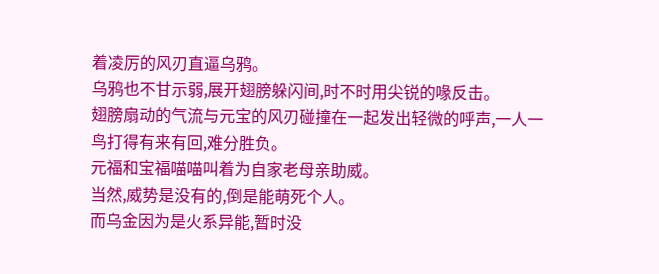着凌厉的风刃直逼乌鸦。
乌鸦也不甘示弱,展开翅膀躲闪间,时不时用尖锐的喙反击。
翅膀扇动的气流与元宝的风刃碰撞在一起发出轻微的呼声,一人一鸟打得有来有回,难分胜负。
元福和宝福喵喵叫着为自家老母亲助威。
当然,威势是没有的,倒是能萌死个人。
而乌金因为是火系异能,暂时没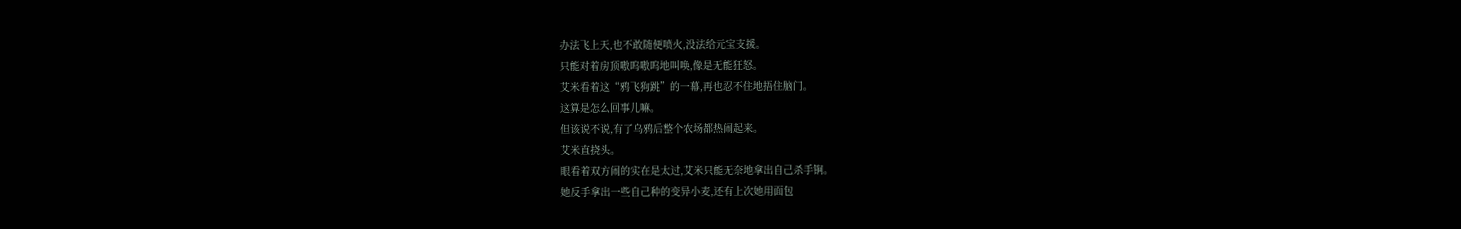办法飞上天,也不敢随便喷火,没法给元宝支援。
只能对着房顶嗷呜嗷呜地叫唤,像是无能狂怒。
艾米看着这“鸦飞狗跳”的一幕,再也忍不住地捂住脑门。
这算是怎么回事儿嘛。
但该说不说,有了乌鸦后整个农场都热闹起来。
艾米直挠头。
眼看着双方闹的实在是太过,艾米只能无奈地拿出自己杀手锏。
她反手拿出一些自己种的变异小麦,还有上次她用面包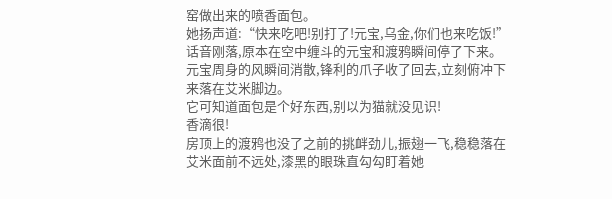窑做出来的喷香面包。
她扬声道:“快来吃吧!别打了!元宝,乌金,你们也来吃饭!”
话音刚落,原本在空中缠斗的元宝和渡鸦瞬间停了下来。
元宝周身的风瞬间消散,锋利的爪子收了回去,立刻俯冲下来落在艾米脚边。
它可知道面包是个好东西,别以为猫就没见识!
香滴很!
房顶上的渡鸦也没了之前的挑衅劲儿,振翅一飞,稳稳落在艾米面前不远处,漆黑的眼珠直勾勾盯着她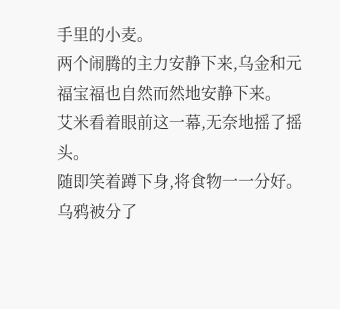手里的小麦。
两个闹腾的主力安静下来,乌金和元福宝福也自然而然地安静下来。
艾米看着眼前这一幕,无奈地摇了摇头。
随即笑着蹲下身,将食物一一分好。
乌鸦被分了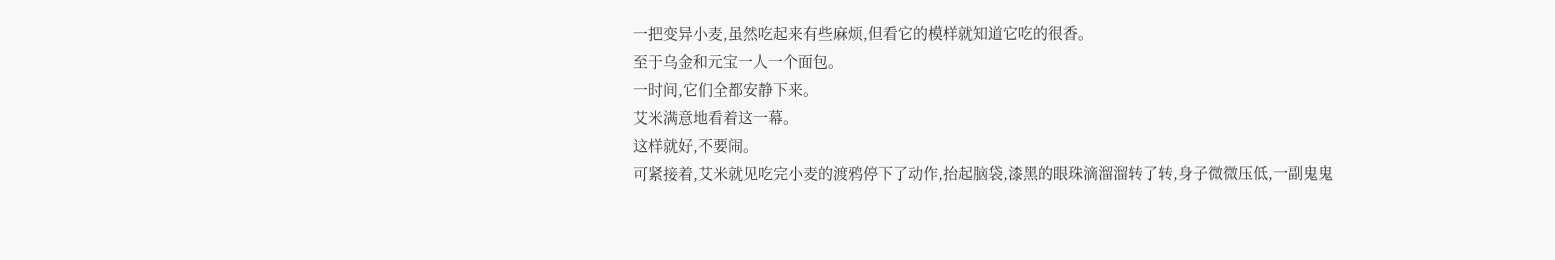一把变异小麦,虽然吃起来有些麻烦,但看它的模样就知道它吃的很香。
至于乌金和元宝一人一个面包。
一时间,它们全都安静下来。
艾米满意地看着这一幕。
这样就好,不要闹。
可紧接着,艾米就见吃完小麦的渡鸦停下了动作,抬起脑袋,漆黑的眼珠滴溜溜转了转,身子微微压低,一副鬼鬼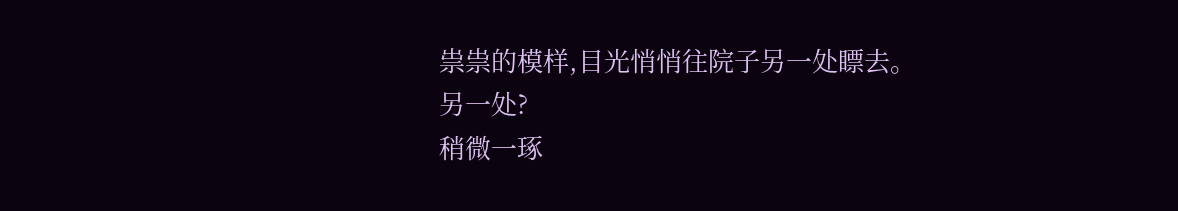祟祟的模样,目光悄悄往院子另一处瞟去。
另一处?
稍微一琢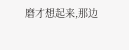磨才想起来,那边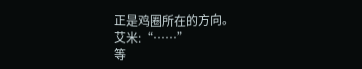正是鸡圈所在的方向。
艾米:“……”
等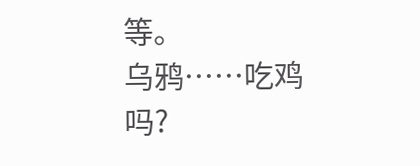等。
乌鸦……吃鸡吗?